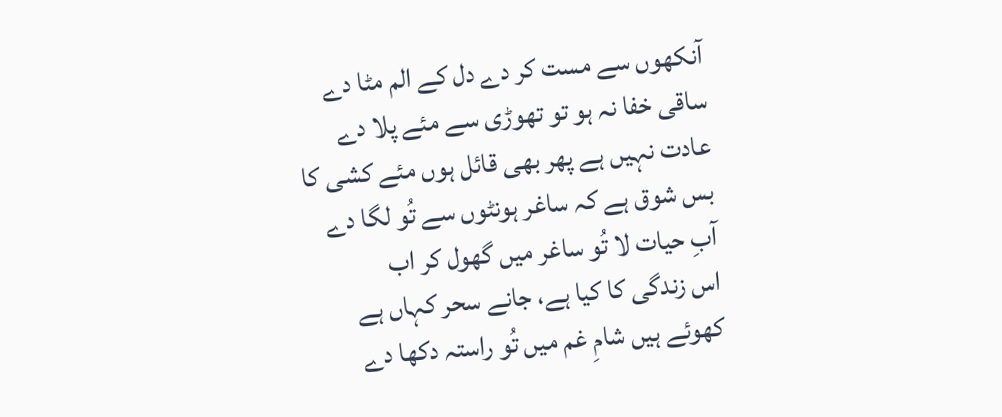آنکھوں سے مست کر دے دل کے الم مٹا دے
ساقی خفا نہ ہو تو تھوڑی سے مئے پلا دے
عادت نہیں ہے پھر بھی قائل ہوں مئے کشی کا
بس شوق ہے کہ ساغر ہونٹوں سے تُو لگا دے
آبِ حیات لا تُو ساغر میں گھول کر اب
اس زندگی کا کیا ہے، جانے سحر کہاں ہے
کھوئے ہیں شامِ غم میں تُو راستہ دکھا دے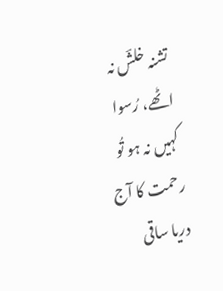تشنہ خلشؔ نہ اٹھے، رُسوا کہیں نہ ہو تُو
رحمت کا آج دریا ساقی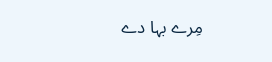مِرے بہا دے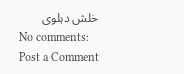خلش دہلوی
No comments:
Post a Comment